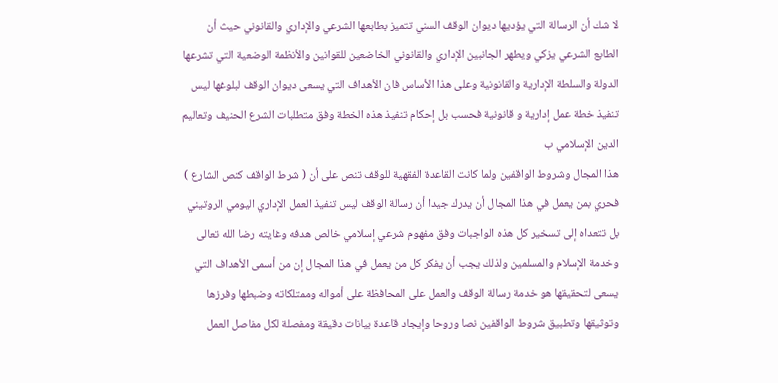لا شك أن الرسالة التي يؤديها ديوان الوقف السني تتميز بطابعها الشرعي والإداري والقانوني حيث أن الطابع الشرعي يزكي ويطهر الجانبين الإداري والقانوني الخاضعين للقوانين والأنظمة الوضعية التي تشرعها الدولة والسلطة الإدارية والقانونية وعلى هذا الأساس فان الأهداف التي يسعى ديوان الوقف لبلوغها ليس تنفيذ خطة عمل إدارية و قانونية فحسب بل إحكام تنفيذ هذه الخطة وفق متطلبات الشرع الحنيف وتعاليم الدين الإسلامي ب
هذا المجال وشروط الواقفين ولما كانت القاعدة الفقهية للوقف تنص على أن ( شرط الواقف كنص الشارع ) فحري بمن يعمل في هذا المجال أن يدرك جيدا أن رسالة الوقف ليس تنفيذ العمل الإداري اليومي الروتيني بل تتعداه إلى تسخير كل هذه الواجبات وفق مفهوم شرعي إسلامي خالص هدفه وغايته رضا الله تعالى وخدمة الإسلام والمسلمين ولذلك يجب أن يفكر كل من يعمل في هذا المجال إن من أسمى الأهداف التي يسعى لتحقيقها هو خدمة رسالة الوقف والعمل على المحافظة على أمواله وممتلكاته وضبطها وفرزها وتوثيقها وتطبيق شروط الواقفين نصا وروحا وإيجاد قاعدة بيانات دقيقة ومفصلة لكل مفاصل العمل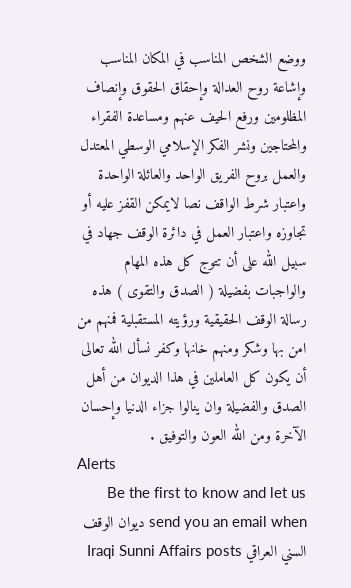ووضع الشخص المناسب في المكان المناسب وإشاعة روح العدالة وإحقاق الحقوق وإنصاف المظلومين ورفع الحيف عنهم ومساعدة الفقراء والمحتاجين ونشر الفكر الإسلامي الوسطي المعتدل والعمل بروح الفريق الواحد والعائلة الواحدة واعتبار شرط الواقف نصا لايمكن القفز عليه أو تجاوزه واعتبار العمل في دائرة الوقف جهاد في سبيل الله على أن تتوج كل هذه المهام والواجبات بفضيلة ( الصدق والتقوى ) هذه رسالة الوقف الحقيقية ورؤيته المستقبلية فمنهم من امن بها وشكر ومنهم خانها وكفر نسأل الله تعالى أن يكون كل العاملين في هذا الديوان من أهل الصدق والفضيلة وان ينالوا جزاء الدنيا وإحسان الآخرة ومن الله العون والتوفيق .
Alerts
Be the first to know and let us send you an email when ديوان الوقف السني العراقي Iraqi Sunni Affairs posts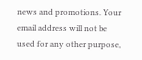news and promotions. Your email address will not be used for any other purpose,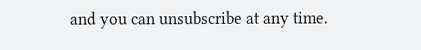and you can unsubscribe at any time.